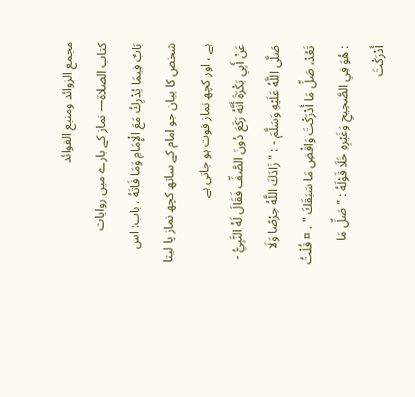مجمع الزوائد ومنبع الفوائد
كتاب الصلاة— نماز کے بارے میں روایات
بَابٌ فِيمَا يُدْرِكُ مَعَ الْإِمَامِ وَمَا فَاتَهُ . باب: اس شخص کا بیان جو امام کے ساتھ کچھ نماز پا لیتا ہے ، اور کچھ نماز فوت ہو جاتی ہے
عَنْ أَبِي بَكْرَةَ أَنَّهُ رَكَعَ دُونَ الصَّفِّ فَقَالَ لَهُ النَّبِيُّ - صَلَّى اللَّهُ عَلَيْهِ وَسَلَّمَ - : " زَادَكَ اللَّهُ حِرْصًا وَلَا تَعُدْ، صَلِّ مَا أَدْرَكْتَ وَاقْضِ مَا سَبَقَكَ " . ¤ قُلْتُ : هُوَ فِي الصَّحِيحِ وَغَيْرِهِ خَلَا قَوْلَهُ : " صَلِّ مَا أَدْرَكْتَ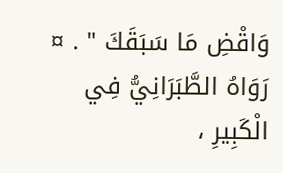وَاقْضِ مَا سَبَقَكَ " . ¤ رَوَاهُ الطَّبَرَانِيُّ فِي الْكَبِيرِ ،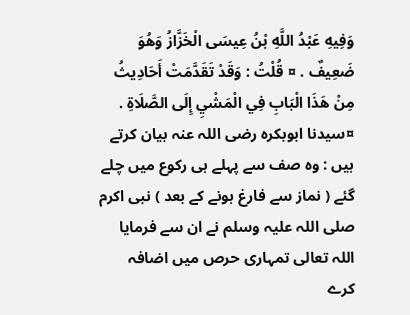وَفِيهِ عَبْدُ اللَّهِ بْنُ عِيسَى الْخَزَّازُ وَهُوَ ضَعِيفٌ . ¤ قُلْتُ : وَقَدْ تَقَدَّمَتْ أَحَادِيثُ مِنْ هَذَا الْبَابِ فِي الْمَشْيِ إِلَى الصَّلَاةِ . ¤سیدنا ابوبکرہ رضی اللہ عنہ بیان کرتے ہیں : وہ صف سے پہلے ہی رکوع میں چلے گئے ( نماز سے فارغ ہونے کے بعد ) نبی اکرم صلی اللہ علیہ وسلم نے ان سے فرمایا اللہ تعالی تمہاری حرص میں اضافہ کرے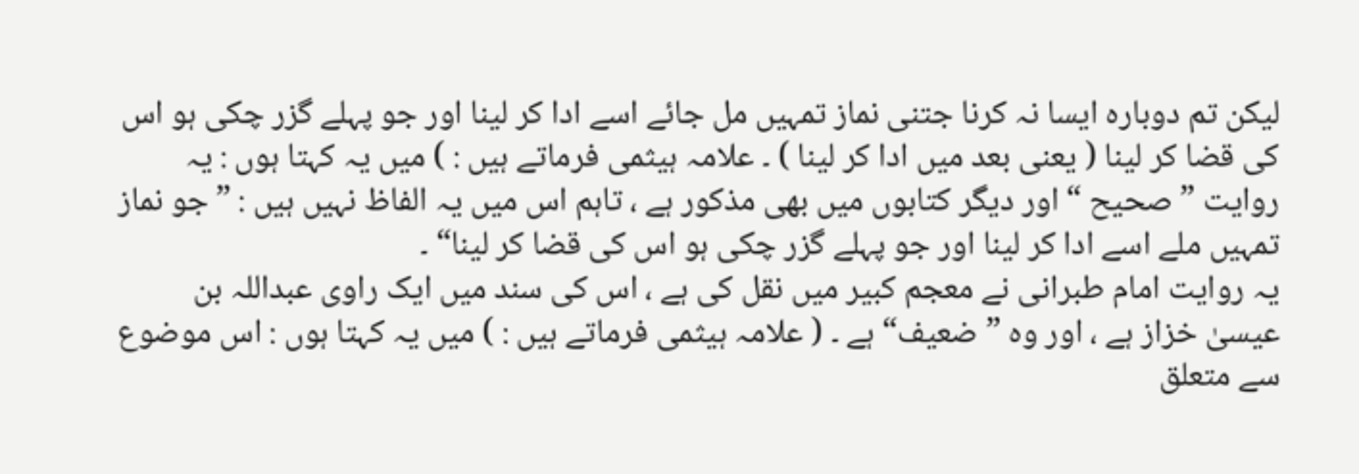لیکن تم دوبارہ ایسا نہ کرنا جتنی نماز تمہیں مل جائے اسے ادا کر لینا اور جو پہلے گزر چکی ہو اس کی قضا کر لینا ( یعنی بعد میں ادا کر لینا ) ۔ علامہ ہیثمی فرماتے ہیں : ) میں یہ کہتا ہوں : یہ روایت ” صحیح “ اور دیگر کتابوں میں بھی مذکور ہے ، تاہم اس میں یہ الفاظ نہیں ہیں : ” جو نماز تمہیں ملے اسے ادا کر لینا اور جو پہلے گزر چکی ہو اس کی قضا کر لینا“ ۔
یہ روایت امام طبرانی نے معجم کبیر میں نقل کی ہے ، اس کی سند میں ایک راوی عبداللہ بن عیسیٰ خزاز ہے ، اور وہ ” ضعیف“ ہے ۔ ( علامہ ہیثمی فرماتے ہیں : ) میں یہ کہتا ہوں : اس موضوع سے متعلق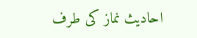احادیث نماز کی طرف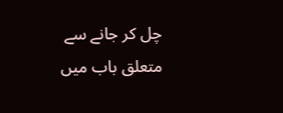چل کر جانے سے متعلق باب میں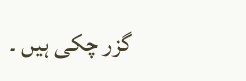گزر چکی ہیں ۔